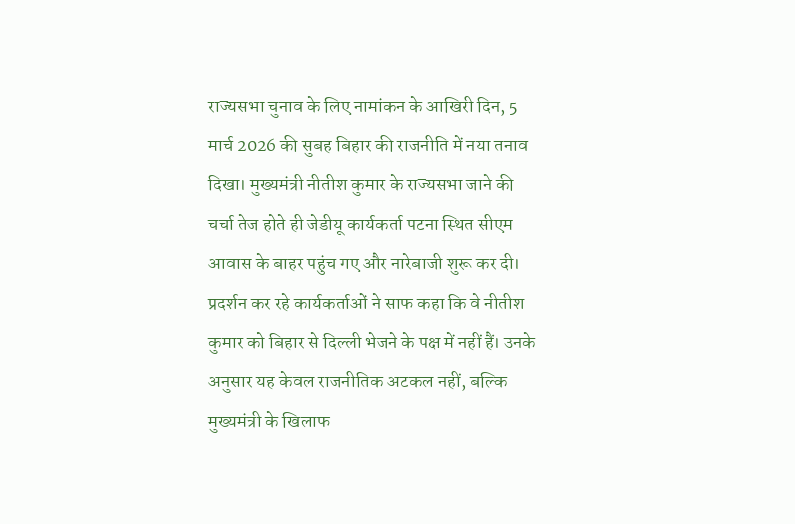राज्यसभा चुनाव के लिए नामांकन के आखिरी दिन, 5 मार्च 2026 की सुबह बिहार की राजनीति में नया तनाव दिखा। मुख्यमंत्री नीतीश कुमार के राज्यसभा जाने की चर्चा तेज होते ही जेडीयू कार्यकर्ता पटना स्थित सीएम आवास के बाहर पहुंच गए और नारेबाजी शुरू कर दी।
प्रदर्शन कर रहे कार्यकर्ताओं ने साफ कहा कि वे नीतीश कुमार को बिहार से दिल्ली भेजने के पक्ष में नहीं हैं। उनके अनुसार यह केवल राजनीतिक अटकल नहीं, बल्कि मुख्यमंत्री के खिलाफ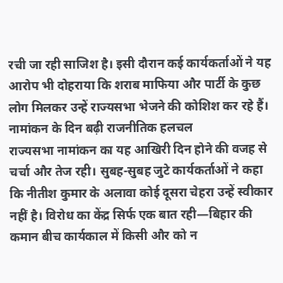रची जा रही साजिश है। इसी दौरान कई कार्यकर्ताओं ने यह आरोप भी दोहराया कि शराब माफिया और पार्टी के कुछ लोग मिलकर उन्हें राज्यसभा भेजने की कोशिश कर रहे हैं।
नामांकन के दिन बढ़ी राजनीतिक हलचल
राज्यसभा नामांकन का यह आखिरी दिन होने की वजह से चर्चा और तेज रही। सुबह-सुबह जुटे कार्यकर्ताओं ने कहा कि नीतीश कुमार के अलावा कोई दूसरा चेहरा उन्हें स्वीकार नहीं है। विरोध का केंद्र सिर्फ एक बात रही—बिहार की कमान बीच कार्यकाल में किसी और को न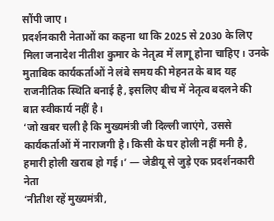सौंपी जाए।
प्रदर्शनकारी नेताओं का कहना था कि 2025 से 2030 के लिए मिला जनादेश नीतीश कुमार के नेतृत्व में लागू होना चाहिए। उनके मुताबिक कार्यकर्ताओं ने लंबे समय की मेहनत के बाद यह राजनीतिक स्थिति बनाई है, इसलिए बीच में नेतृत्व बदलने की बात स्वीकार्य नहीं है।
‘जो खबर चली है कि मुख्यमंत्री जी दिल्ली जाएंगे, उससे कार्यकर्ताओं में नाराजगी है। किसी के घर होली नहीं मनी है, हमारी होली खराब हो गई।’ — जेडीयू से जुड़े एक प्रदर्शनकारी नेता
‘नीतीश रहें मुख्यमंत्री,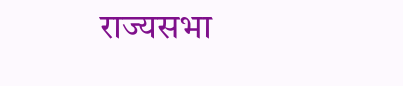राज्यसभा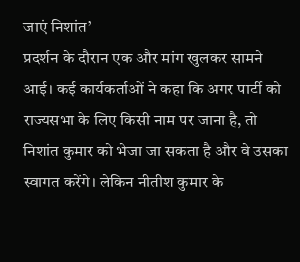जाएं निशांत’
प्रदर्शन के दौरान एक और मांग खुलकर सामने आई। कई कार्यकर्ताओं ने कहा कि अगर पार्टी को राज्यसभा के लिए किसी नाम पर जाना है, तो निशांत कुमार को भेजा जा सकता है और वे उसका स्वागत करेंगे। लेकिन नीतीश कुमार के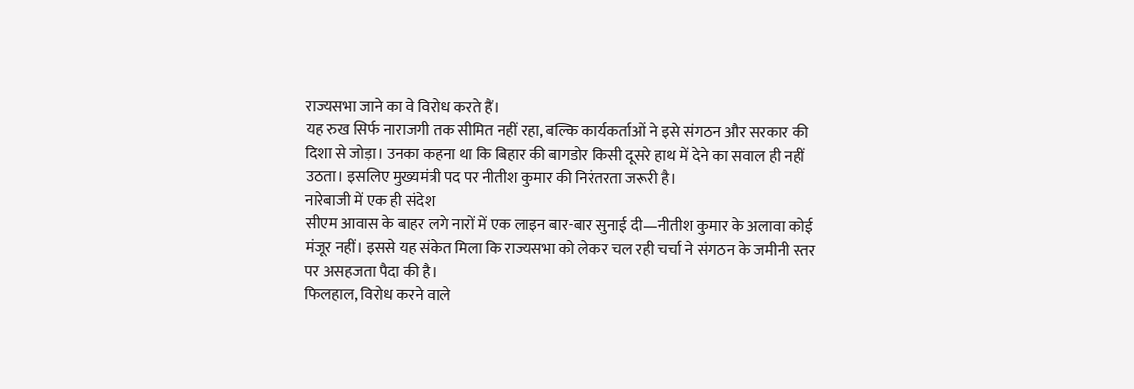राज्यसभा जाने का वे विरोध करते हैं।
यह रुख सिर्फ नाराजगी तक सीमित नहीं रहा, बल्कि कार्यकर्ताओं ने इसे संगठन और सरकार की दिशा से जोड़ा। उनका कहना था कि बिहार की बागडोर किसी दूसरे हाथ में देने का सवाल ही नहीं उठता। इसलिए मुख्यमंत्री पद पर नीतीश कुमार की निरंतरता जरूरी है।
नारेबाजी में एक ही संदेश
सीएम आवास के बाहर लगे नारों में एक लाइन बार-बार सुनाई दी—नीतीश कुमार के अलावा कोई मंजूर नहीं। इससे यह संकेत मिला कि राज्यसभा को लेकर चल रही चर्चा ने संगठन के जमीनी स्तर पर असहजता पैदा की है।
फिलहाल, विरोध करने वाले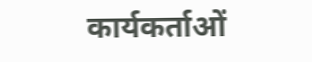कार्यकर्ताओं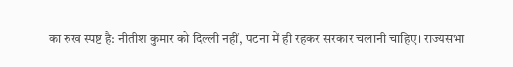का रुख स्पष्ट है: नीतीश कुमार को दिल्ली नहीं, पटना में ही रहकर सरकार चलानी चाहिए। राज्यसभा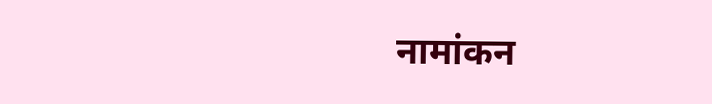नामांकन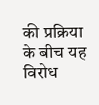की प्रक्रिया के बीच यह विरोध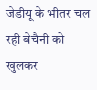जेडीयू के भीतर चल रही बेचैनी को खुलकर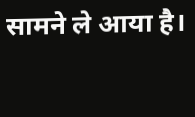सामने ले आया है।